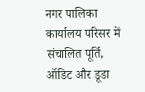नगर पालिका कार्यालय परिसर में संचालित पूर्ति, ऑडिट और डूडा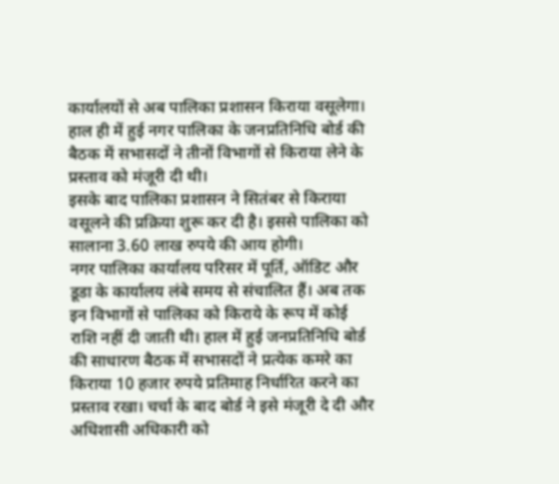कार्यालयों से अब पालिका प्रशासन किराया वसूलेगा। हाल ही में हुई नगर पालिका के जनप्रतिनिधि बोर्ड की बैठक में सभासदों ने तीनों विभागों से किराया लेने के प्रस्ताव को मंजूरी दी थी।
इसके बाद पालिका प्रशासन ने सितंबर से किराया वसूलने की प्रक्रिया शुरू कर दी है। इससे पालिका को सालाना 3.60 लाख रुपये की आय होगी।
नगर पालिका कार्यालय परिसर में पूर्ति, ऑडिट और डूडा के कार्यालय लंबे समय से संचालित हैं। अब तक इन विभागों से पालिका को किराये के रूप में कोई राशि नहीं दी जाती थी। हाल में हुई जनप्रतिनिधि बोर्ड की साधारण बैठक में सभासदों ने प्रत्येक कमरे का किराया 10 हजार रुपये प्रतिमाह निर्धारित करने का प्रस्ताव रखा। चर्चा के बाद बोर्ड ने इसे मंजूरी दे दी और अधिशासी अधिकारी को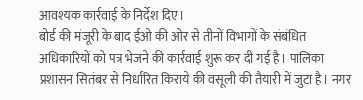आवश्यक कार्रवाई के निर्देश दिए।
बोर्ड की मंजूरी के बाद ईओ की ओर से तीनों विभागों के संबंधित अधिकारियों को पत्र भेजने की कार्रवाई शुरू कर दी गई है। पालिका प्रशासन सितंबर से निर्धारित किराये की वसूली की तैयारी में जुटा है। नगर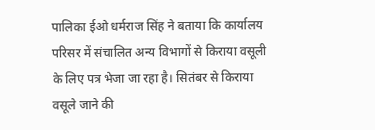पालिका ईओ धर्मराज सिंह ने बताया कि कार्यालय परिसर में संचालित अन्य विभागों से किराया वसूली के लिए पत्र भेजा जा रहा है। सितंबर से किराया वसूले जाने की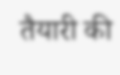तैयारी की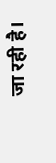जा रही है।